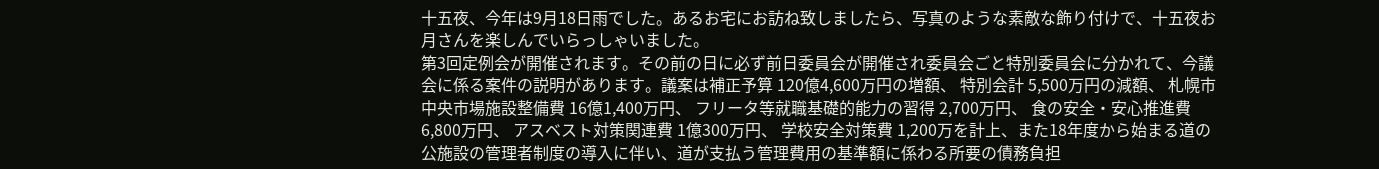十五夜、今年は9月18日雨でした。あるお宅にお訪ね致しましたら、写真のような素敵な飾り付けで、十五夜お月さんを楽しんでいらっしゃいました。
第3回定例会が開催されます。その前の日に必ず前日委員会が開催され委員会ごと特別委員会に分かれて、今議会に係る案件の説明があります。議案は補正予算 120億4,600万円の増額、 特別会計 5,500万円の減額、 札幌市中央市場施設整備費 16億1,400万円、 フリータ等就職基礎的能力の習得 2,700万円、 食の安全・安心推進費 6,800万円、 アスベスト対策関連費 1億300万円、 学校安全対策費 1,200万を計上、また18年度から始まる道の公施設の管理者制度の導入に伴い、道が支払う管理費用の基準額に係わる所要の債務負担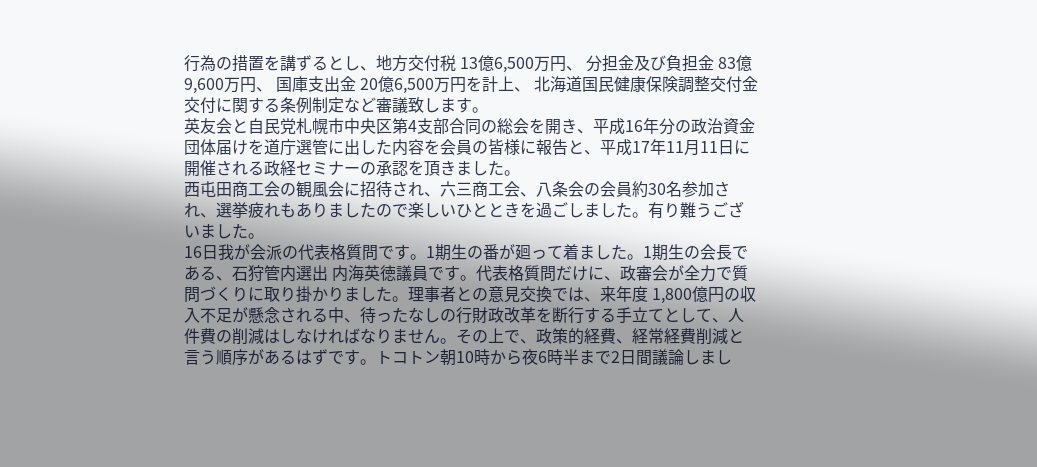行為の措置を講ずるとし、地方交付税 13億6,500万円、 分担金及び負担金 83億9,600万円、 国庫支出金 20億6,500万円を計上、 北海道国民健康保険調整交付金交付に関する条例制定など審議致します。
英友会と自民党札幌市中央区第4支部合同の総会を開き、平成16年分の政治資金団体届けを道庁選管に出した内容を会員の皆様に報告と、平成17年11月11日に開催される政経セミナーの承認を頂きました。
西屯田商工会の観風会に招待され、六三商工会、八条会の会員約30名参加され、選挙疲れもありましたので楽しいひとときを過ごしました。有り難うございました。
16日我が会派の代表格質問です。1期生の番が廻って着ました。1期生の会長である、石狩管内選出 内海英徳議員です。代表格質問だけに、政審会が全力で質問づくりに取り掛かりました。理事者との意見交換では、来年度 1,800億円の収入不足が懸念される中、待ったなしの行財政改革を断行する手立てとして、人件費の削減はしなければなりません。その上で、政策的経費、経常経費削減と言う順序があるはずです。トコトン朝10時から夜6時半まで2日間議論しまし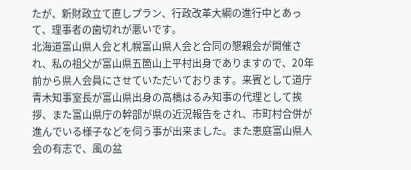たが、新財政立て直しプラン、行政改革大綱の進行中とあって、理事者の歯切れが悪いです。
北海道富山県人会と札幌富山県人会と合同の懇親会が開催され、私の祖父が富山県五箇山上平村出身でありますので、20年前から県人会員にさせていただいております。来賓として道庁青木知事室長が富山県出身の高橋はるみ知事の代理として挨拶、また富山県庁の幹部が県の近況報告をされ、市町村合併が進んでいる様子などを伺う事が出来ました。また恵庭富山県人会の有志で、風の盆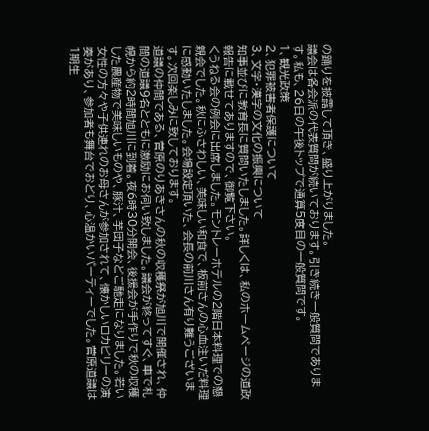の踊りを披露して頂き、盛り上がりました。
議会は各会派の代表質問が続いております。引き続き一般質問であります。私も、26日の午後トップで通算5度目の一般質問です。
1、観光政策
2、犯罪被害者保護について
3、文字・漢字の文化の振興について
知事並びに教育長に質問いたしました。詳しくは、私のホームページの道政報告に載せてありますので、御覧下さい。
くうねる会の例会に出席しました。モントレーホテルの2階日本料理での懇親会でした。秋にふさわしい、美味しい和食で、板前さんの心血注いだ料理に感動いたしました。会場設定頂いた、会長の前川さん有り難うございます。次回楽しみに致しております。
道議の仲間である、菅原のりあきさんの秋の収穫祭が旭川で開催され、仲間の道議9名とともに激励にお伺い致しました。議会が終ってすぐ、車で札幌から約2時間旭川に到着。夜6時30分開会、後援会が手作りで秋の収穫した農産物で美味しいものや、豚汁、芋団子などご馳走になりました。若い女性の方々や子供連れのお母さんが参加されて、懐かしいロカビリーの演奏があり、参加者も舞台でおどり、心温かいパーティーでした。菅原道議は1期生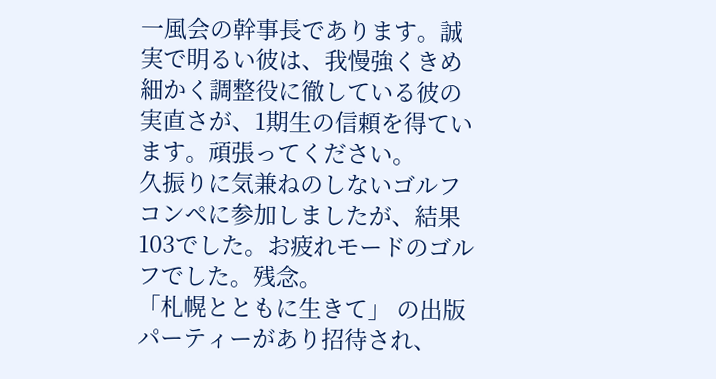一風会の幹事長であります。誠実で明るい彼は、我慢強くきめ細かく調整役に徹している彼の実直さが、1期生の信頼を得ています。頑張ってください。
久振りに気兼ねのしないゴルフコンペに参加しましたが、結果103でした。お疲れモードのゴルフでした。残念。
「札幌とともに生きて」 の出版パーティーがあり招待され、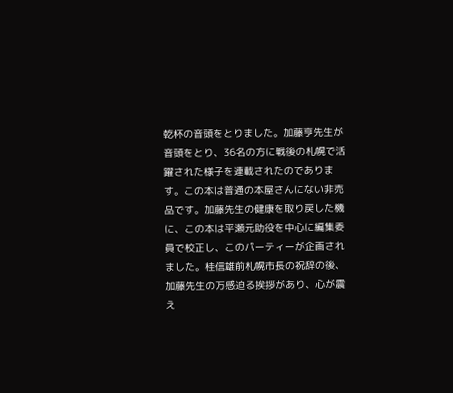乾杯の音頭をとりました。加藤亨先生が音頭をとり、36名の方に戦後の札幌で活躍された様子を連載されたのであります。この本は普通の本屋さんにない非売品です。加藤先生の健康を取り戻した機に、この本は平瀬元助役を中心に編集委員で校正し、このパーティーが企画されました。桂信雄前札幌市長の祝辞の後、加藤先生の万感迫る挨拶があり、心が震え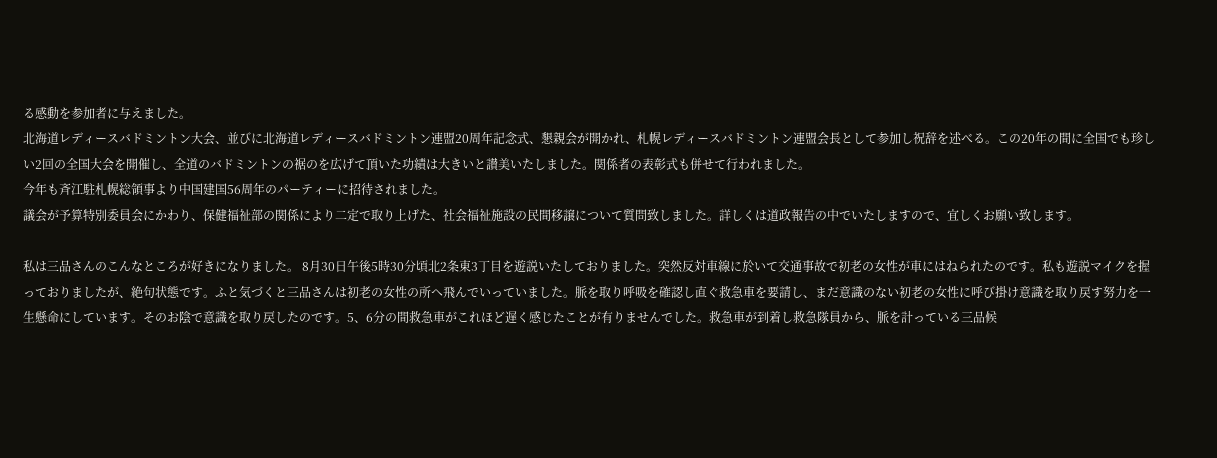る感動を参加者に与えました。
北海道レディースバドミントン大会、並びに北海道レディースバドミントン連盟20周年記念式、懇親会が開かれ、札幌レディースバドミントン連盟会長として参加し祝辞を述べる。この20年の間に全国でも珍しい2回の全国大会を開催し、全道のバドミントンの裾のを広げて頂いた功績は大きいと讃美いたしました。関係者の表彰式も併せて行われました。
今年も斉江駐札幌総領事より中国建国56周年のパーティーに招待されました。
議会が予算特別委員会にかわり、保健福祉部の関係により二定で取り上げた、社会福祉施設の民間移譲について質問致しました。詳しくは道政報告の中でいたしますので、宜しくお願い致します。

私は三品さんのこんなところが好きになりました。 8月30日午後5時30分頃北2条東3丁目を遊説いたしておりました。突然反対車線に於いて交通事故で初老の女性が車にはねられたのです。私も遊説マイクを握っておりましたが、絶句状態です。ふと気づくと三品さんは初老の女性の所へ飛んでいっていました。脈を取り呼吸を確認し直ぐ救急車を要請し、まだ意識のない初老の女性に呼び掛け意識を取り戻す努力を一生懸命にしています。そのお陰で意識を取り戻したのです。5、6分の間救急車がこれほど遅く感じたことが有りませんでした。救急車が到着し救急隊員から、脈を計っている三品候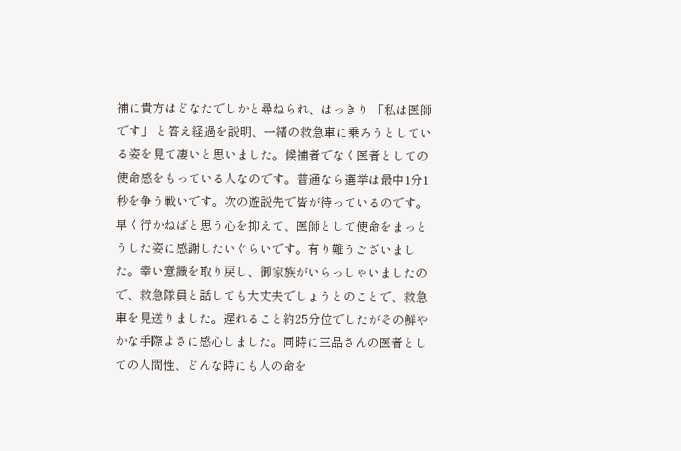補に貴方はどなたでしかと尋ねられ、はっきり 「私は医師です」 と答え経過を説明、一緒の救急車に乗ろうとしている姿を見て凄いと思いました。候補者でなく医者としての使命感をもっている人なのです。普通なら選挙は最中1分1秒を争う戦いです。次の遊説先で皆が待っているのです。早く行かねばと思う心を抑えて、医師として使命をまっとうした姿に感謝したいぐらいです。有り難うございました。幸い意識を取り戻し、御家族がいらっしゃいましたので、救急隊員と話しても大丈夫でしょうとのことで、救急車を見送りました。遅れること約25分位でしたがその鮮やかな手際よさに感心しました。同時に三品さんの医者としての人間性、どんな時にも人の命を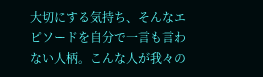大切にする気持ち、そんなエピソードを自分で一言も言わない人柄。こんな人が我々の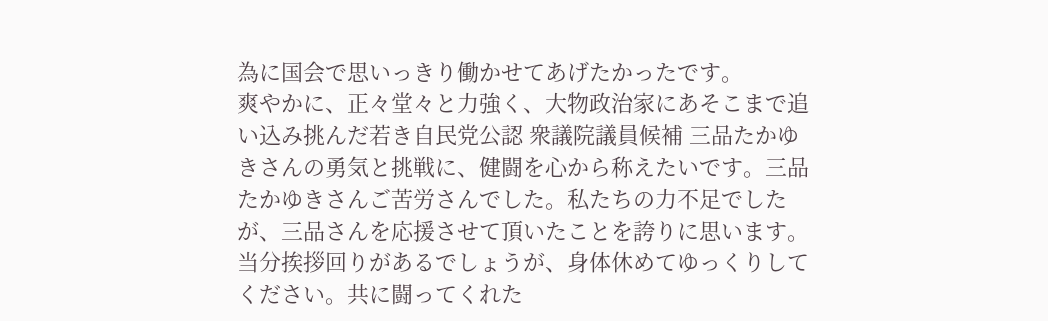為に国会で思いっきり働かせてあげたかったです。
爽やかに、正々堂々と力強く、大物政治家にあそこまで追い込み挑んだ若き自民党公認 衆議院議員候補 三品たかゆきさんの勇気と挑戦に、健闘を心から称えたいです。三品たかゆきさんご苦労さんでした。私たちの力不足でしたが、三品さんを応援させて頂いたことを誇りに思います。当分挨拶回りがあるでしょうが、身体休めてゆっくりしてください。共に闘ってくれた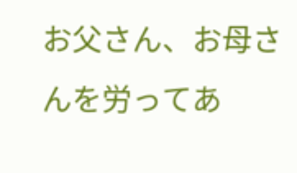お父さん、お母さんを労ってあ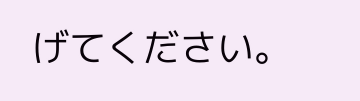げてください。